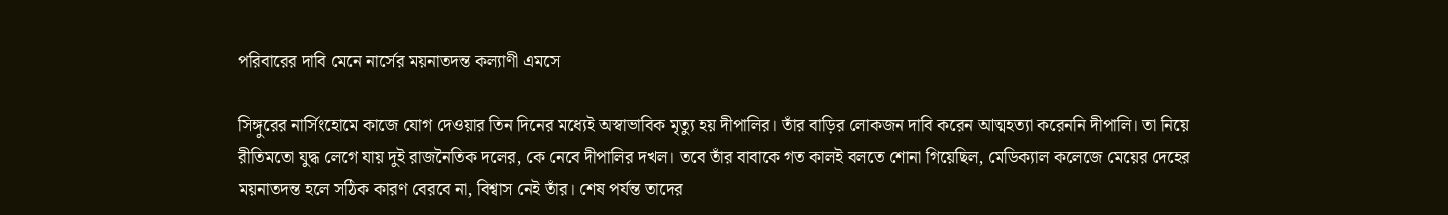পরিবারের দাবি মেনে নার্সের ময়নাতদন্ত কল্যাণী এমসে

সিঙ্গুরের নার্সিংহোমে কাজে যোগ দেওয়ার তিন দিনের মধ্যেই অস্বাভাবিক মৃত্যু হয় দীপালির। তাঁর বাড়ির লোকজন দাবি করেন আত্মহত্যা করেননি দীপালি। তা নিয়ে রীতিমতো যুদ্ধ লেগে যায় দুই রাজনৈতিক দলের, কে নেবে দীপালির দখল। তবে তাঁর বাবাকে গত কালই বলতে শোনা গিয়েছিল, মেডিক্যাল কলেজে মেয়ের দেহের ময়নাতদন্ত হলে সঠিক কারণ বেরবে না, বিশ্বাস নেই তাঁর। শেষ পর্যন্ত তাদের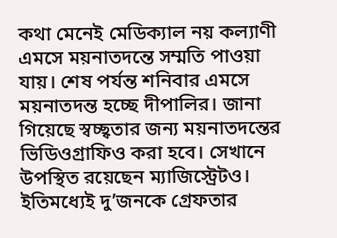কথা মেনেই মেডিক্যাল নয় কল্যাণী এমসে ময়নাতদন্তে সম্মতি পাওয়া যায়। শেষ পর্যন্ত শনিবার এমসে ময়নাতদন্ত হচ্ছে দীপালির। জানা গিয়েছে স্বচ্ছ্বতার জন্য ময়নাতদন্তের ভিডিওগ্রাফিও করা হবে। সেখানে উপস্থিত রয়েছেন ম্যাজিস্ট্রেটও। ইতিমধ্যেই দু’জনকে গ্রেফতার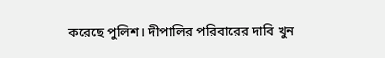করেছে পুলিশ। দীপালির পরিবারের দাবি খুন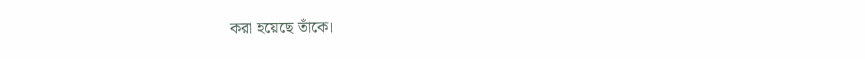করা হয়েছে তাঁকে।